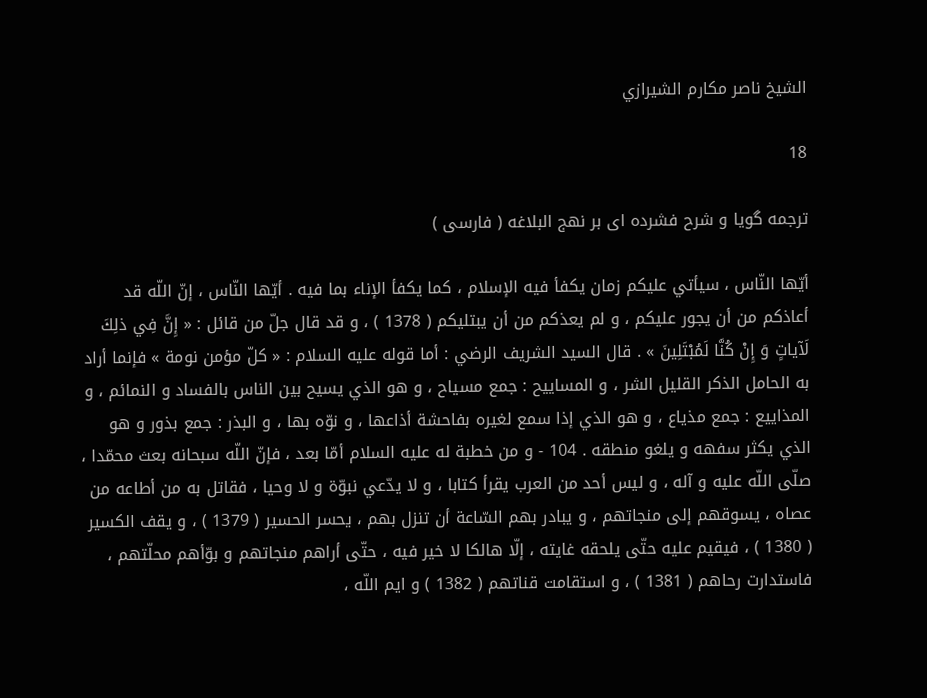الشيخ ناصر مكارم الشيرازي

18

ترجمه گويا و شرح فشرده اى بر نهج البلاغه ( فارسى )

أيّها النّاس ، سيأتي عليكم زمان يكفأ فيه الإسلام ، كما يكفأ الإناء بما فيه . أيّها النّاس ، إنّ اللّه قد أعاذكم من أن يجور عليكم ، و لم يعذكم من أن يبتليكم ( 1378 ) ، و قد قال جلّ من قائل : « إِنَّ فِي ذلِكَ لَآياتٍ وَ إِنْ كُنَّا لَمُبْتَلِينَ » . قال السيد الشريف الرضي : أما قوله عليه السلام : « كلّ مؤمن نومة » فإنما أراد به الحامل الذكر القليل الشر ، و المساييح : جمع مسياح ، و هو الذي يسيح بين الناس بالفساد و النمائم ، و المذاييع : جمع مذياع ، و هو الذي إذا سمع لغيره بفاحشة أذاعها ، و نوّه بها ، و البذر : جمع بذور و هو الذي يكثر سفهه و يلغو منطقه . 104 - و من خطبة له عليه السلام أمّا بعد ، فإنّ اللّه سبحانه بعث محمّدا ، صلّى اللّه عليه و آله ، و ليس أحد من العرب يقرأ كتابا ، و لا يدّعي نبوّة و لا وحيا ، فقاتل به من أطاعه من عصاه ، يسوقهم إلى منجاتهم ، و يبادر بهم السّاعة أن تنزل بهم ، يحسر الحسير ( 1379 ) ، و يقف الكسير ( 1380 ) ، فيقيم عليه حتّى يلحقه غايته ، إلّا هالكا لا خير فيه ، حتّى أراهم منجاتهم و بوّأهم محلّتهم ، فاستدارت رحاهم ( 1381 ) ، و استقامت قناتهم ( 1382 ) و ايم اللّه ،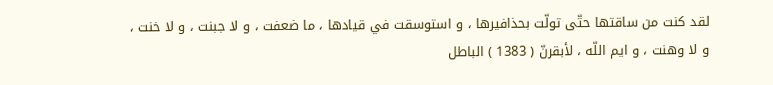لقد كنت من ساقتها حتّى تولّت بحذافيرها ، و استوسقت في قيادها ، ما ضعفت ، و لا جبنت ، و لا خنت ، و لا وهنت ، و ايم اللّه ، لأبقرنّ ( 1383 ) الباطل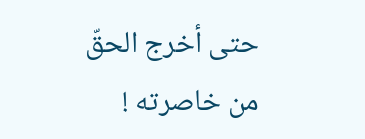حتى أخرج الحقّ من خاصرته !